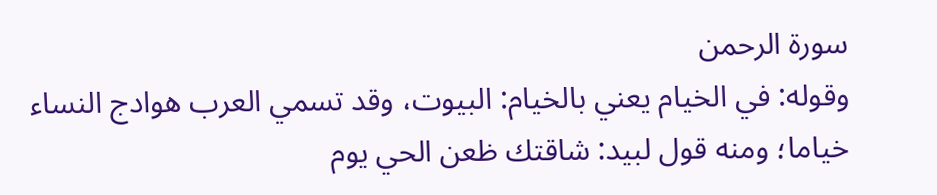سورة الرحمن
وقوله: في الخيام يعني بالخيام: البيوت، وقد تسمي العرب هوادج النساء خياما؛ ومنه قول لبيد: شاقتك ظعن الحي يوم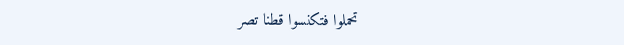تحملوا فتكنسوا قطنا تصر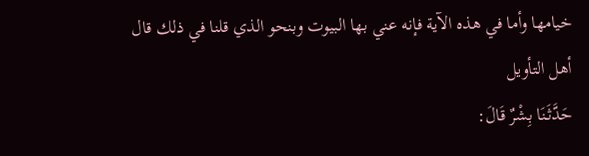خيامها وأما في هذه الآية فإنه عني بها البيوت وبنحو الذي قلنا في ذلك قال أهل التأويل
حَدَّثَنَا بِشْرٌ قَالَ: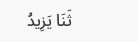ثَنَا يَزِيدُ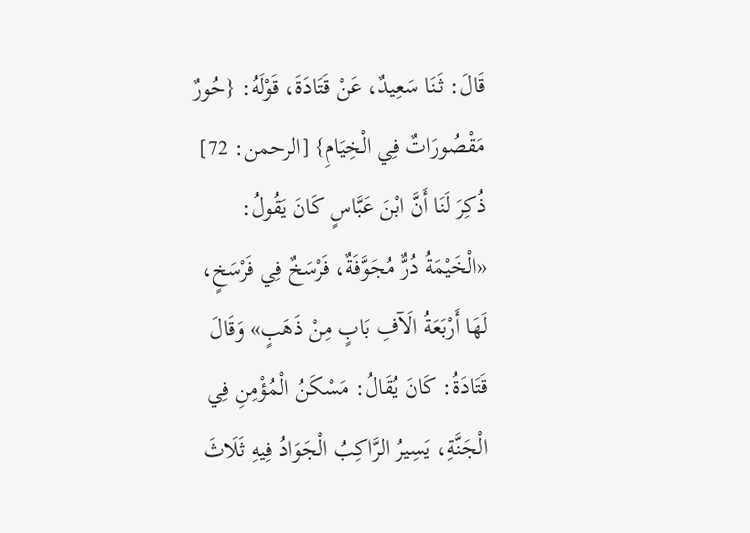قَالَ: ثَنَا سَعِيدٌ، عَنْ قَتَادَةَ، قَوْلَهُ: {حُورٌ مَقْصُورَاتٌ فِي الْخِيَامِ} [الرحمن: 72] ذُكِرَ لَنَا أَنَّ ابْنَ عَبَّاسٍ كَانَ يَقُولُ: «الْخَيْمَةُ دُرٌّ مُجَوَّفَةٌ، فَرْسَخٌ فِي فَرْسَخٍ، لَهَا أَرْبَعَةُ الَآفِ بَابٍ مِنْ ذَهَبٍ» وَقَالَ قَتَادَةُ: كَانَ يُقَالُ: مَسْكَنُ الْمُؤْمِنِ فِي الْجَنَّةِ، يَسِيرُ الرَّاكِبُ الْجَوَادُ فِيهِ ثَلَاثَ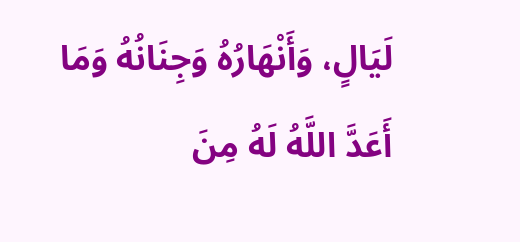لَيَالٍ، وَأَنْهَارُهُ وَجِنَانُهُ وَمَا أَعَدَّ اللَّهُ لَهُ مِنَ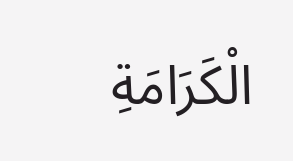الْكَرَامَةِ